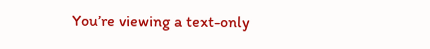You’re viewing a text-only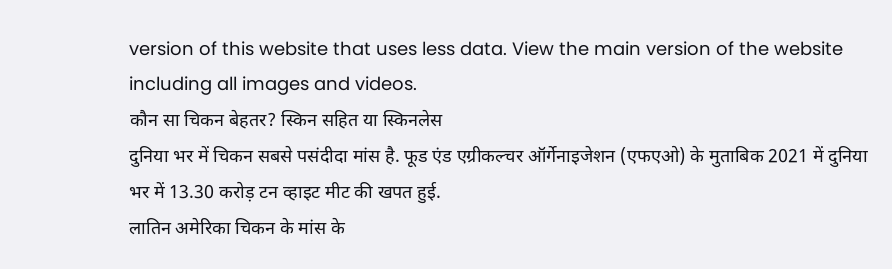version of this website that uses less data. View the main version of the website including all images and videos.
कौन सा चिकन बेहतर? स्किन सहित या स्किनलेस
दुनिया भर में चिकन सबसे पसंदीदा मांस है. फूड एंड एग्रीकल्चर ऑर्गेनाइजेशन (एफएओ) के मुताबिक 2021 में दुनिया भर में 13.30 करोड़ टन व्हाइट मीट की खपत हुई.
लातिन अमेरिका चिकन के मांस के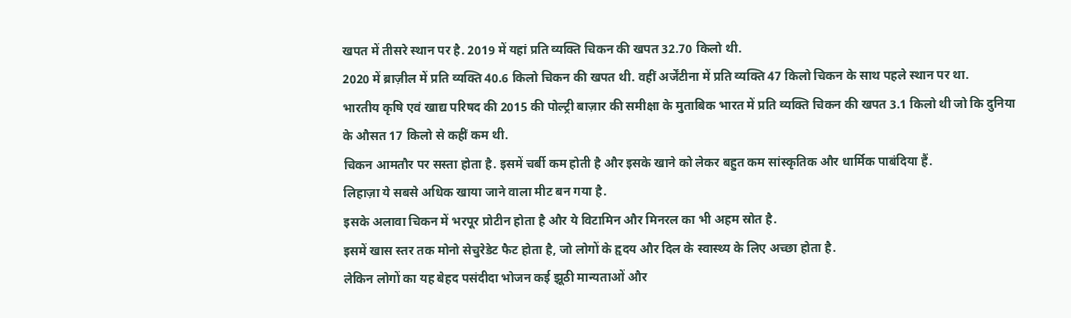खपत में तीसरे स्थान पर है. 2019 में यहां प्रति व्यक्ति चिकन की खपत 32.70 किलो थी.
2020 में ब्राज़ील में प्रति व्यक्ति 40.6 किलो चिकन की खपत थी. वहीं अर्जेंटीना में प्रति व्यक्ति 47 किलो चिकन के साथ पहले स्थान पर था.
भारतीय कृषि एवं खाद्य परिषद की 2015 की पोल्ट्री बाज़ार की समीक्षा के मुताबिक भारत में प्रति व्यक्ति चिकन की खपत 3.1 किलो थी जो कि दुनिया के औसत 17 किलो से कहीं कम थी.
चिकन आमतौर पर सस्ता होता है. इसमें चर्बी कम होती है और इसके खाने को लेकर बहुत कम सांस्कृतिक और धार्मिक पाबंदिया हैं.
लिहाज़ा ये सबसे अधिक खाया जाने वाला मीट बन गया है.
इसके अलावा चिकन में भरपूर प्रोटीन होता है और ये विटामिन और मिनरल का भी अहम स्रोत है.
इसमें खास स्तर तक मोनो सेचुरेडेट फैट होता है, जो लोगों के हृदय और दिल के स्वास्थ्य के लिए अच्छा होता है.
लेकिन लोगों का यह बेहद पसंदीदा भोजन कई झूठी मान्यताओं और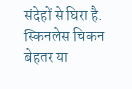संदेहों से घिरा है.
स्किनलेस चिकन बेहतर या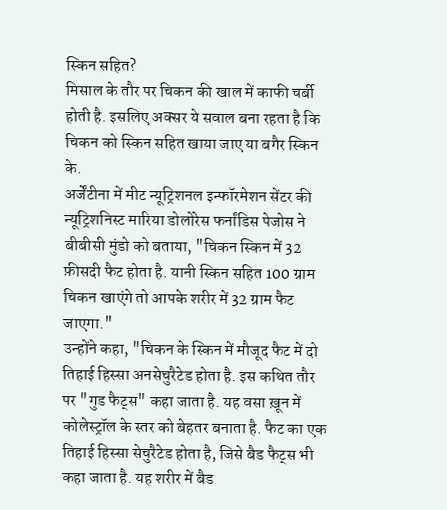स्किन सहित?
मिसाल के तौर पर चिकन की खाल में काफी चर्बी होती है. इसलिए अक्सर ये सवाल बना रहता है कि चिकन को स्किन सहित खाया जाए या बगैर स्किन के.
अर्जेंटीना में मीट न्यूट्रिशनल इन्फॉरमेशन सेंटर की न्यूट्रिशनिस्ट मारिया डोलोरेस फर्नांडिस पेजोस ने बीबीसी मुंडो को बताया, "चिकन स्किन में 32 फ़ीसदी फैट होता है. यानी स्किन सहित 100 ग्राम चिकन खाएंगे तो आपके शरीर में 32 ग्राम फैट जाएगा."
उन्होंने कहा, "चिकन के स्किन में मौजूद फैट में दो तिहाई हिस्सा अनसेचुरैटेड होता है. इस कथित तौर पर "गुड फैट्स" कहा जाता है. यह वसा ख़ून में कोलेस्ट्रॉल के स्तर को बेहतर बनाता है. फैट का एक तिहाई हिस्सा सेचुरैटेड होता है, जिसे बैड फैट्स भी कहा जाता है. यह शरीर में बैड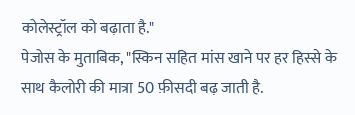कोलेस्ट्रॉल को बढ़ाता है."
पेजोस के मुताबिक, "स्किन सहित मांस खाने पर हर हिस्से के साथ कैलोरी की मात्रा 50 फ़ीसदी बढ़ जाती है.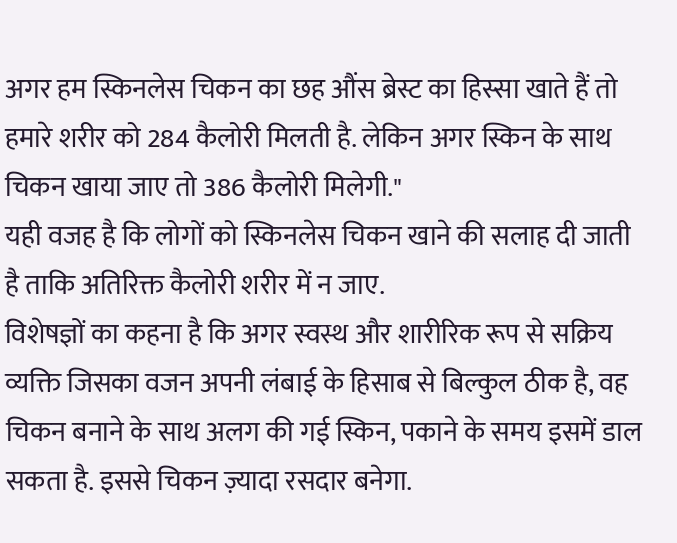अगर हम स्किनलेस चिकन का छह औंस ब्रेस्ट का हिस्सा खाते हैं तो हमारे शरीर को 284 कैलोरी मिलती है. लेकिन अगर स्किन के साथ चिकन खाया जाए तो 386 कैलोरी मिलेगी."
यही वजह है कि लोगों को स्किनलेस चिकन खाने की सलाह दी जाती है ताकि अतिरिक्त कैलोरी शरीर में न जाए.
विशेषज्ञों का कहना है कि अगर स्वस्थ और शारीरिक रूप से सक्रिय व्यक्ति जिसका वजन अपनी लंबाई के हिसाब से बिल्कुल ठीक है, वह चिकन बनाने के साथ अलग की गई स्किन, पकाने के समय इसमें डाल सकता है. इससे चिकन ज़्यादा रसदार बनेगा.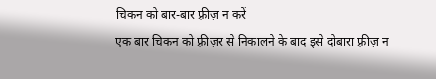चिकन को बार-बार फ़्रीज़ न करें
एक बार चिकन को फ़्रीज़र से निकालने के बाद इसे दोबारा फ़्रीज़ न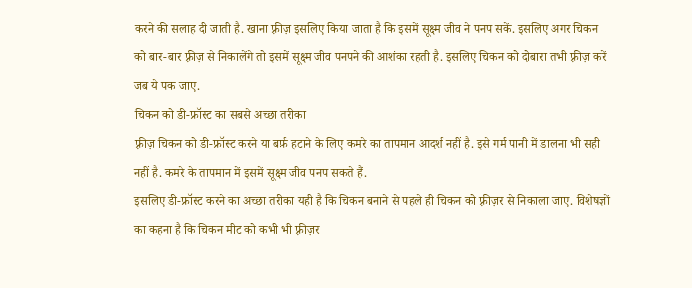करने की सलाह दी जाती है. खाना फ़्रीज़ इसलिए किया जाता है कि इसमें सूक्ष्म जीव ने पनप सकें. इसलिए अगर चिकन को बार-बार फ़्रीज़ से निकालेंगे तो इसमें सूक्ष्म जीव पनपने की आशंका रहती है. इसलिए चिकन को दोबारा तभी फ़्रीज़ करें जब ये पक जाए.
चिकन को डी-फ्रॉस्ट का सबसे अच्छा तरीका
फ़्रीज़ चिकन को डी-फ्रॉस्ट करने या बर्फ़ हटाने के लिए कमरे का तापमान आदर्श नहीं है. इसे गर्म पानी में डालना भी सही नहीं है. कमरे के तापमान में इसमें सूक्ष्म जीव पनप सकते हैं.
इसलिए डी-फ्रॉस्ट करने का अच्छा तरीका यही है कि चिकन बनाने से पहले ही चिकन को फ़्रीज़र से निकाला जाए. विशेषज्ञों का कहना है कि चिकन मीट को कभी भी फ़्रीज़र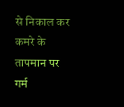से निकाल कर कमरे के तापमान पर गर्म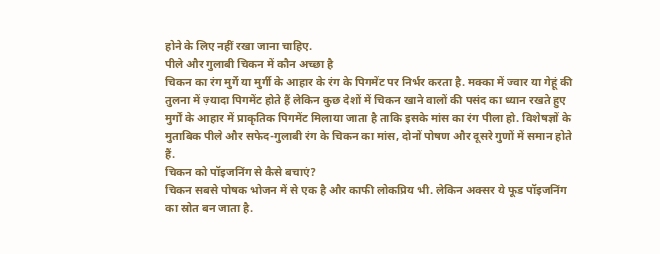होने के लिए नहीं रखा जाना चाहिए.
पीले और गुलाबी चिकन में कौन अच्छा है
चिकन का रंग मुर्गे या मुर्गी के आहार के रंग के पिगमेंट पर निर्भर करता है. मक्का में ज्वार या गेहूं की तुलना में ज़्यादा पिगमेंट होते हैं लेकिन कुछ देशों में चिकन खाने वालों की पसंद का ध्यान रखते हुए मुर्गों के आहार में प्राकृतिक पिगमेंट मिलाया जाता है ताकि इसके मांस का रंग पीला हो. विशेषज्ञों के मुताबिक पीले और सफेद-गुलाबी रंग के चिकन का मांस, दोनों पोषण और दूसरे गुणों में समान होते हैं.
चिकन को पॉइजनिंग से कैसे बचाएं?
चिकन सबसे पोषक भोजन में से एक है और काफी लोकप्रिय भी. लेकिन अक्सर ये फूड पॉइजनिंग का स्रोत बन जाता है.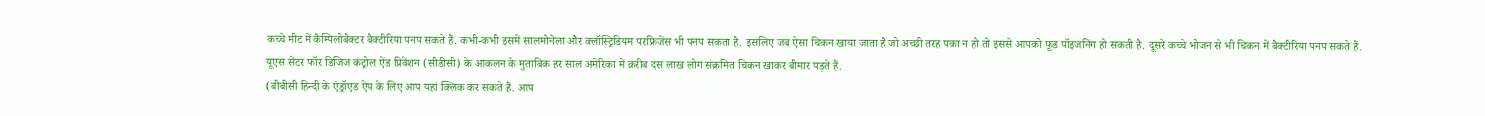कच्चे मीट में कैम्पिलोबैक्टर बैक्टीरिया पनप सकते हैं. कभी-कभी इसमें सालमोनेला और क्लॉस्ट्रिडियम परफ्रिजेंस भी पनप सकता है. इसलिए जब ऐसा चिकन खाया जाता है जो अच्छी तरह पका न हो तो इससे आपको फूड पॉइजनिंग हो सकती है. दूसरे कच्चे भोजन से भी चिकन में बैक्टीरिया पनप सकते हैं.
यूएस सेंटर फॉर डिजिज कंट्रोल ऐंड प्रिवेंशन (सीडीसी) के आकलन के मुताबिक हर साल अमेरिका में क़रीब दस लाख लोग संक्रमित चिकन खाकर बीमार पड़ते हैं.
(बीबीसी हिन्दी के एंड्रॉएड ऐप के लिए आप यहां क्लिक कर सकते हैं. आप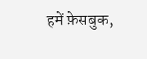हमें फ़ेसबुक,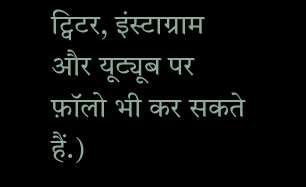ट्विटर, इंस्टाग्राम और यूट्यूब पर फ़ॉलो भी कर सकते हैं.)